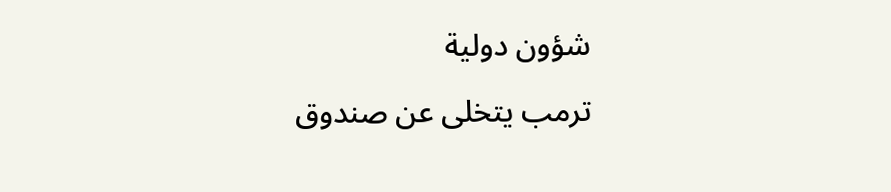شؤون دولية

ترمب يتخلى عن صندوق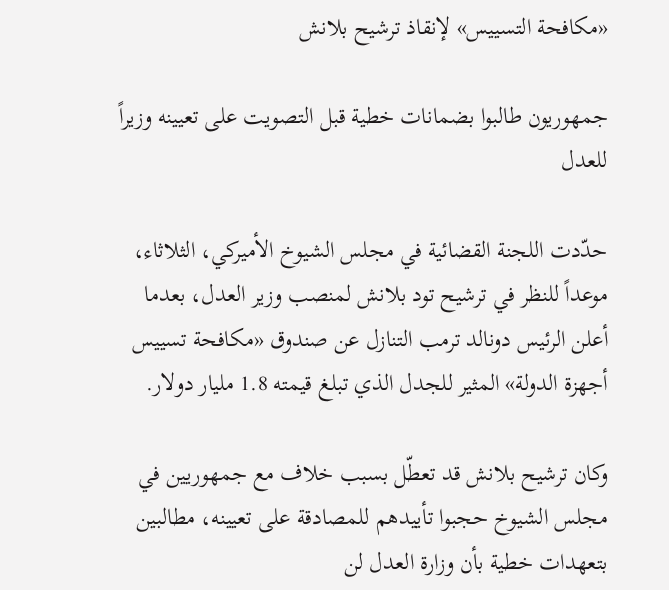«مكافحة التسييس» لإنقاذ ترشيح بلانش

جمهوريون طالبوا بضمانات خطية قبل التصويت على تعيينه وزيراً للعدل

حدّدت اللجنة القضائية في مجلس الشيوخ الأميركي، الثلاثاء، موعداً للنظر في ترشيح تود بلانش لمنصب وزير العدل، بعدما أعلن الرئيس دونالد ترمب التنازل عن صندوق «مكافحة تسييس أجهزة الدولة» المثير للجدل الذي تبلغ قيمته 1.8 مليار دولار.

وكان ترشيح بلانش قد تعطّل بسبب خلاف مع جمهوريين في مجلس الشيوخ حجبوا تأييدهم للمصادقة على تعيينه، مطالبين بتعهدات خطية بأن وزارة العدل لن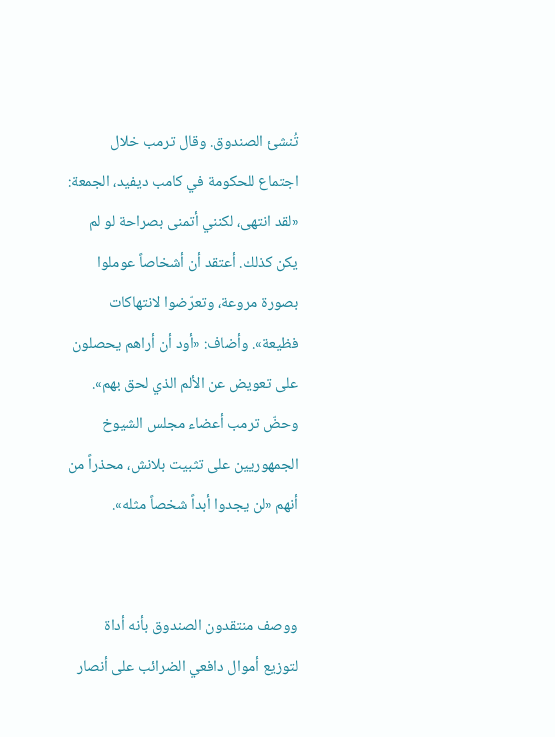تُنشئ الصندوق. وقال ترمب خلال اجتماع للحكومة في كامب ديفيد، الجمعة: «لقد انتهى، لكنني أتمنى بصراحة لو لم يكن كذلك. أعتقد أن أشخاصاً عوملوا بصورة مروعة، وتعرّضوا لانتهاكات فظيعة». وأضاف: «أود أن أراهم يحصلون على تعويض عن الألم الذي لحق بهم». وحضّ ترمب أعضاء مجلس الشيوخ الجمهوريين على تثبيت بلانش، محذراً من أنهم «لن يجدوا أبداً شخصاً مثله».


ووصف منتقدون الصندوق بأنه أداة لتوزيع أموال دافعي الضرائب على أنصار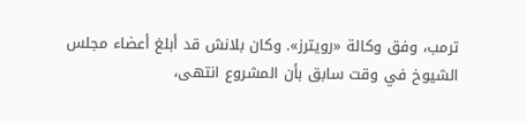ترمب، وفق وكالة «رويترز». وكان بلانش قد أبلغ أعضاء مجلس الشيوخ في وقت سابق بأن المشروع انتهى،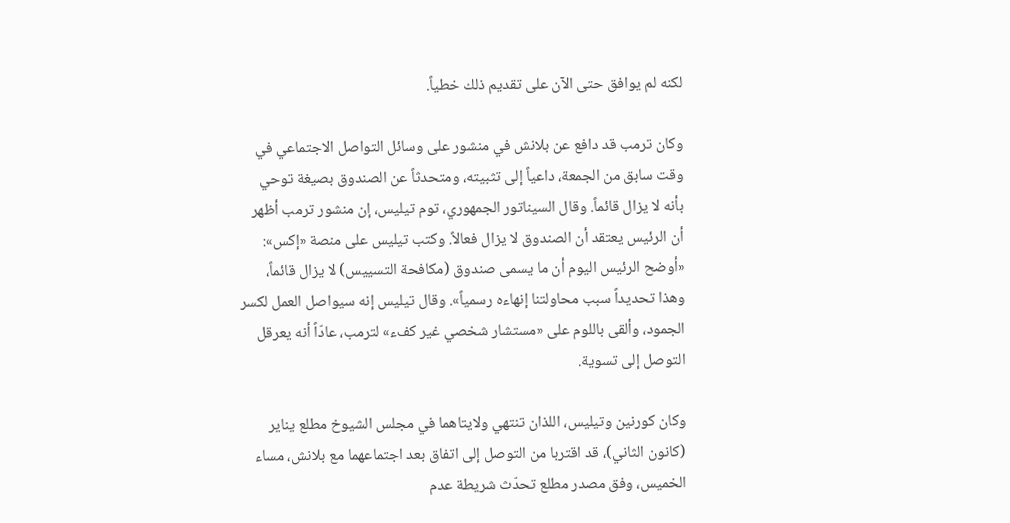لكنه لم يوافق حتى الآن على تقديم ذلك خطياً.

وكان ترمب قد دافع عن بلانش في منشور على وسائل التواصل الاجتماعي في وقت سابق من الجمعة، داعياً إلى تثبيته، ومتحدثاً عن الصندوق بصيغة توحي بأنه لا يزال قائماً. وقال السيناتور الجمهوري، توم تيليس، إن منشور ترمب أظهر أن الرئيس يعتقد أن الصندوق لا يزال فعالاً. وكتب تيليس على منصة «إكس»: «أوضح الرئيس اليوم أن ما يسمى صندوق (مكافحة التسييس) لا يزال قائماً، وهذا تحديداً سبب محاولتنا إنهاءه رسمياً». وقال تيليس إنه سيواصل العمل لكسر الجمود، وألقى باللوم على «مستشار شخصي غير كفء» لترمب، عادّاً أنه يعرقل التوصل إلى تسوية.

وكان كورنين وتيليس، اللذان تنتهي ولايتاهما في مجلس الشيوخ مطلع يناير (كانون الثاني)، قد اقتربا من التوصل إلى اتفاق بعد اجتماعهما مع بلانش، مساء الخميس، وفق مصدر مطلع تحدّث شريطة عدم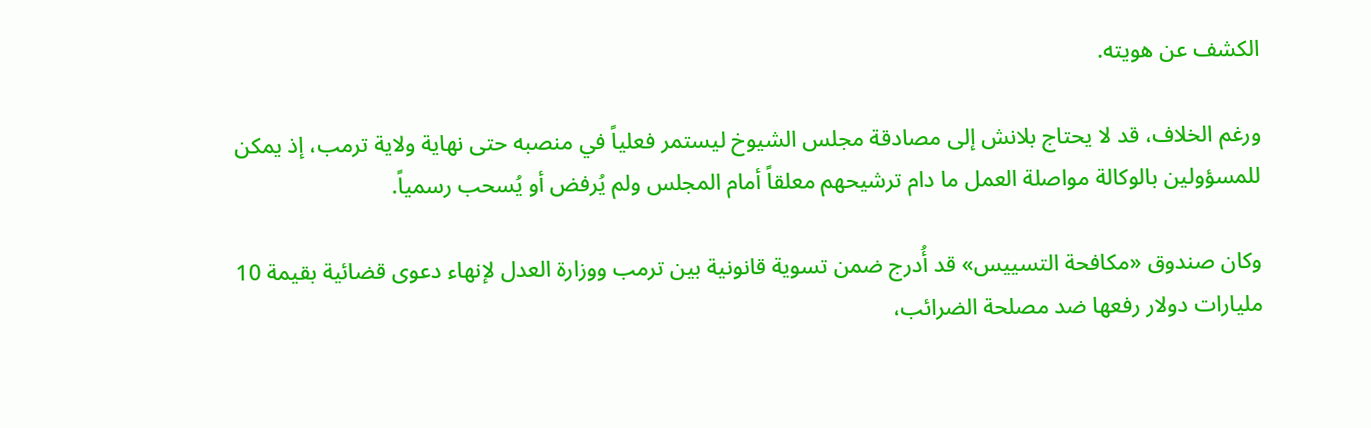الكشف عن هويته.

ورغم الخلاف، قد لا يحتاج بلانش إلى مصادقة مجلس الشيوخ ليستمر فعلياً في منصبه حتى نهاية ولاية ترمب، إذ يمكن للمسؤولين بالوكالة مواصلة العمل ما دام ترشيحهم معلقاً أمام المجلس ولم يُرفض أو يُسحب رسمياً.

وكان صندوق «مكافحة التسييس» قد أُدرج ضمن تسوية قانونية بين ترمب ووزارة العدل لإنهاء دعوى قضائية بقيمة 10 مليارات دولار رفعها ضد مصلحة الضرائب،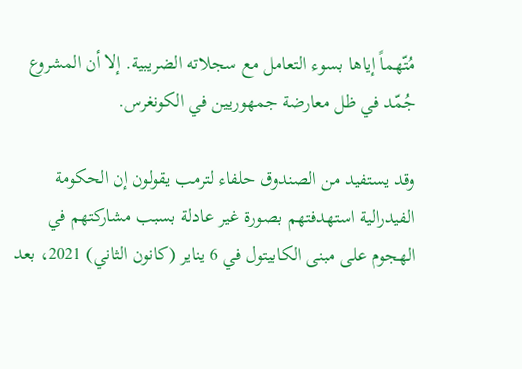مُتّهماً إياها بسوء التعامل مع سجلاته الضريبية. إلا أن المشروع جُمّد في ظل معارضة جمهوريين في الكونغرس.

وقد يستفيد من الصندوق حلفاء لترمب يقولون إن الحكومة الفيدرالية استهدفتهم بصورة غير عادلة بسبب مشاركتهم في الهجوم على مبنى الكابيتول في 6 يناير (كانون الثاني) 2021، بعد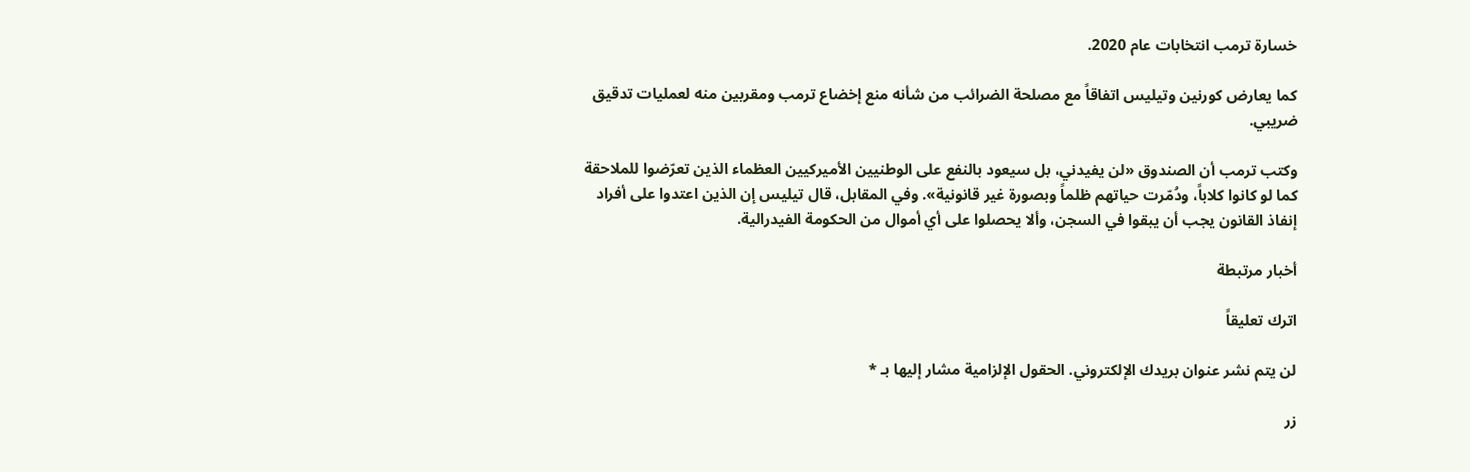خسارة ترمب انتخابات عام 2020.

كما يعارض كورنين وتيليس اتفاقاً مع مصلحة الضرائب من شأنه منع إخضاع ترمب ومقربين منه لعمليات تدقيق ضريبي.

وكتب ترمب أن الصندوق «لن يفيدني، بل سيعود بالنفع على الوطنيين الأميركيين العظماء الذين تعرّضوا للملاحقة كما لو كانوا كلاباً، ودُمّرت حياتهم ظلماً وبصورة غير قانونية». وفي المقابل، قال تيليس إن الذين اعتدوا على أفراد إنفاذ القانون يجب أن يبقوا في السجن، وألا يحصلوا على أي أموال من الحكومة الفيدرالية.

أخبار مرتبطة

اترك تعليقاً

لن يتم نشر عنوان بريدك الإلكتروني. الحقول الإلزامية مشار إليها بـ *

زر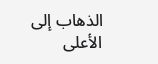الذهاب إلى الأعلى